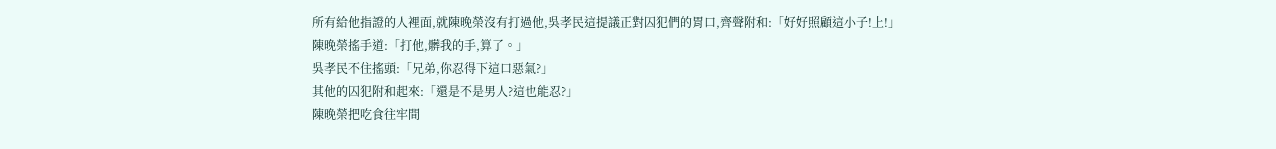所有給他指證的人裡面,就陳晚榮沒有打過他,吳孝民這提議正對囚犯們的胃口,齊聲附和:「好好照顧這小子!上!」
陳晚榮搖手道:「打他,髒我的手,算了。」
吳孝民不住搖頭:「兄弟,你忍得下這口惡氣?」
其他的囚犯附和起來:「還是不是男人?這也能忍?」
陳晚榮把吃食往牢間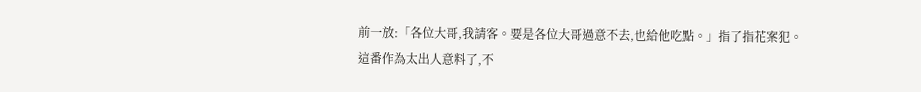前一放:「各位大哥,我請客。要是各位大哥過意不去,也給他吃點。」指了指花案犯。
這番作為太出人意料了,不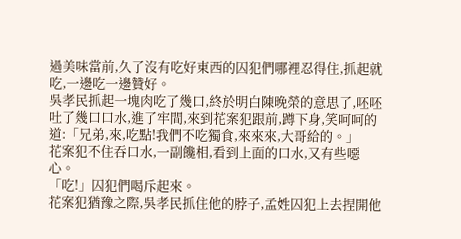過美味當前,久了沒有吃好東西的囚犯們哪裡忍得住,抓起就吃,一邊吃一邊贊好。
吳孝民抓起一塊肉吃了幾口,終於明白陳晚榮的意思了,呸呸吐了幾口口水,進了牢間,來到花案犯跟前,蹲下身,笑呵呵的道:「兄弟,來,吃點!我們不吃獨食,來來來,大哥給的。」
花案犯不住吞口水,一副饞相,看到上面的口水,又有些噁心。
「吃!」囚犯們喝斥起來。
花案犯猶豫之際,吳孝民抓住他的脖子,孟姓囚犯上去捏開他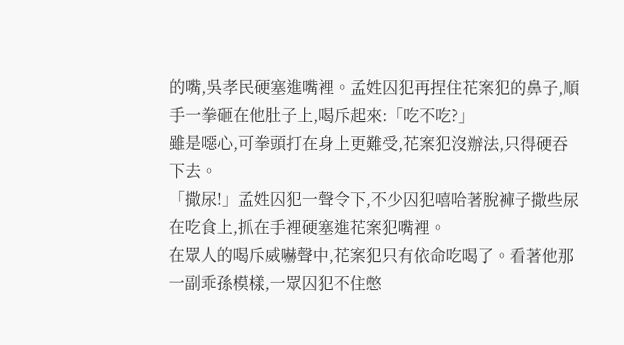的嘴,吳孝民硬塞進嘴裡。孟姓囚犯再捏住花案犯的鼻子,順手一拳砸在他肚子上,喝斥起來:「吃不吃?」
雖是噁心,可拳頭打在身上更難受,花案犯沒辦法,只得硬吞下去。
「撒尿!」孟姓囚犯一聲令下,不少囚犯嘻哈著脫褲子撒些尿在吃食上,抓在手裡硬塞進花案犯嘴裡。
在眾人的喝斥威嚇聲中,花案犯只有依命吃喝了。看著他那一副乖孫模樣,一眾囚犯不住憋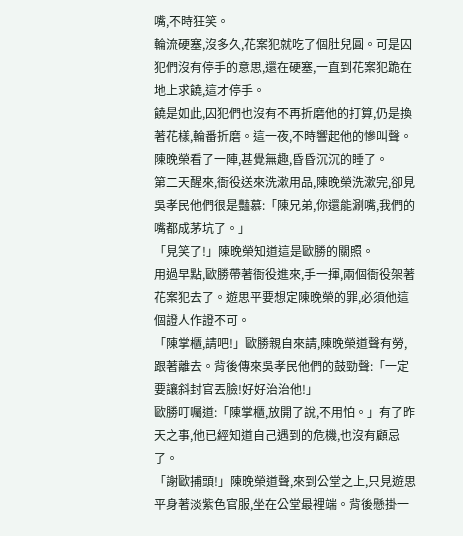嘴,不時狂笑。
輪流硬塞,沒多久,花案犯就吃了個肚兒圓。可是囚犯們沒有停手的意思,還在硬塞,一直到花案犯跪在地上求饒,這才停手。
饒是如此,囚犯們也沒有不再折磨他的打算,仍是換著花樣,輪番折磨。這一夜,不時響起他的慘叫聲。陳晚榮看了一陣,甚覺無趣,昏昏沉沉的睡了。
第二天醒來,衙役送來洗漱用品,陳晚榮洗漱完,卻見吳孝民他們很是豔慕:「陳兄弟,你還能涮嘴,我們的嘴都成茅坑了。」
「見笑了!」陳晚榮知道這是歐勝的關照。
用過早點,歐勝帶著衙役進來,手一揮,兩個衙役架著花案犯去了。遊思平要想定陳晚榮的罪,必須他這個證人作證不可。
「陳掌櫃,請吧!」歐勝親自來請,陳晚榮道聲有勞,跟著離去。背後傳來吳孝民他們的鼓勁聲:「一定要讓斜封官丟臉!好好治治他!」
歐勝叮囑道:「陳掌櫃,放開了說,不用怕。」有了昨天之事,他已經知道自己遇到的危機,也沒有顧忌了。
「謝歐捕頭!」陳晚榮道聲,來到公堂之上,只見遊思平身著淡紫色官服,坐在公堂最裡端。背後懸掛一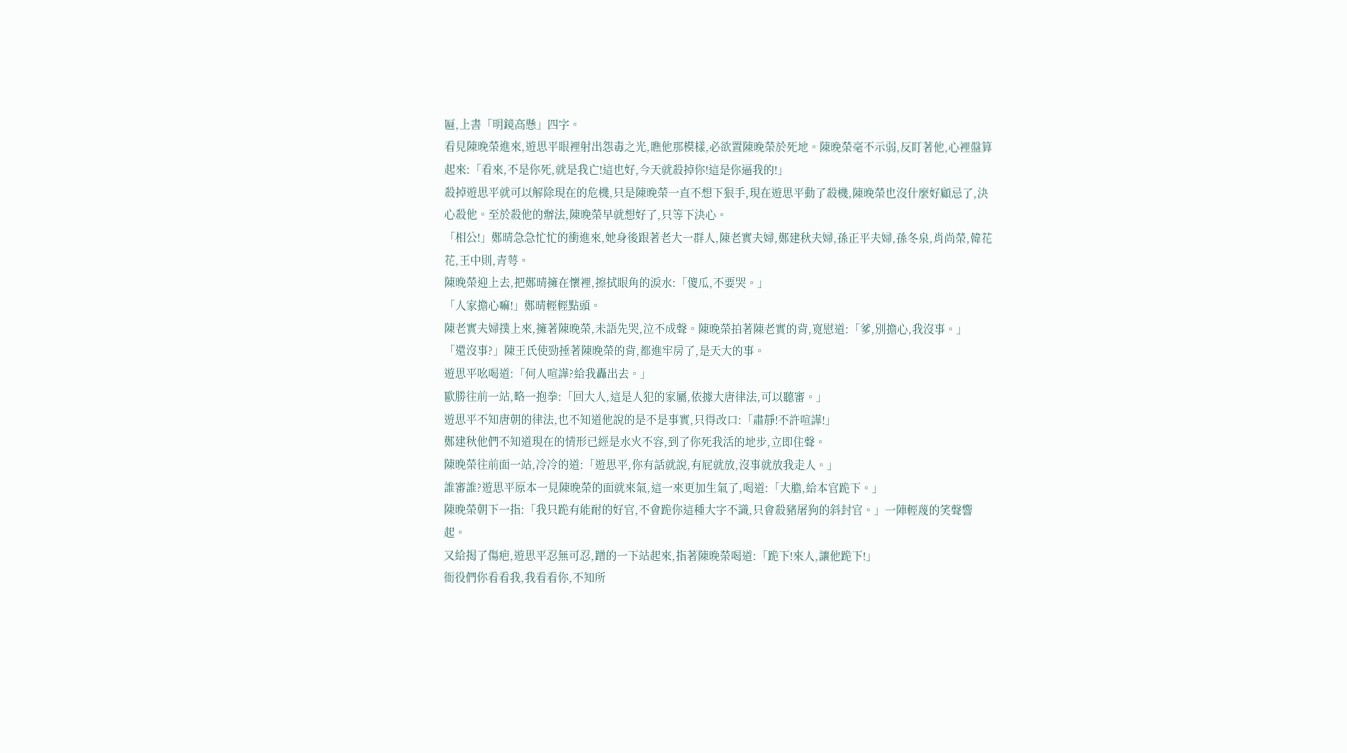匾,上書「明鏡高懸」四字。
看見陳晚榮進來,遊思平眼裡射出怨毒之光,瞧他那模樣,必欲置陳晚榮於死地。陳晚榮毫不示弱,反盯著他,心裡盤算起來:「看來,不是你死,就是我亡!這也好,今天就殺掉你!這是你逼我的!」
殺掉遊思平就可以解除現在的危機,只是陳晚榮一直不想下狠手,現在遊思平動了殺機,陳晚榮也沒什麼好顧忌了,決心殺他。至於殺他的辦法,陳晚榮早就想好了,只等下決心。
「相公!」鄭晴急急忙忙的衝進來,她身後跟著老大一群人,陳老實夫婦,鄭建秋夫婦,孫正平夫婦,孫冬泉,肖尚榮,韓花花,王中則,青萼。
陳晚榮迎上去,把鄭晴擁在懷裡,擦拭眼角的淚水:「傻瓜,不要哭。」
「人家擔心嘛!」鄭晴輕輕點頭。
陳老實夫婦撲上來,擁著陳晚榮,未語先哭,泣不成聲。陳晚榮拍著陳老實的背,寬慰道:「爹,別擔心,我沒事。」
「還沒事?」陳王氏使勁捶著陳晚榮的背,都進牢房了,是天大的事。
遊思平吆喝道:「何人喧譁?給我轟出去。」
歐勝往前一站,略一抱拳:「回大人,這是人犯的家屬,依據大唐律法,可以聽審。」
遊思平不知唐朝的律法,也不知道他說的是不是事實,只得改口:「肅靜!不許喧譁!」
鄭建秋他們不知道現在的情形已經是水火不容,到了你死我活的地步,立即住聲。
陳晚榮往前面一站,冷冷的道:「遊思平,你有話就說,有屁就放,沒事就放我走人。」
誰審誰?遊思平原本一見陳晚榮的面就來氣,這一來更加生氣了,喝道:「大膽,給本官跪下。」
陳晚榮朝下一指:「我只跪有能耐的好官,不會跪你這種大字不識,只會殺豬屠狗的斜封官。」一陣輕蔑的笑聲響起。
又給揭了傷疤,遊思平忍無可忍,蹭的一下站起來,指著陳晚榮喝道:「跪下!來人,讓他跪下!」
衙役們你看看我,我看看你,不知所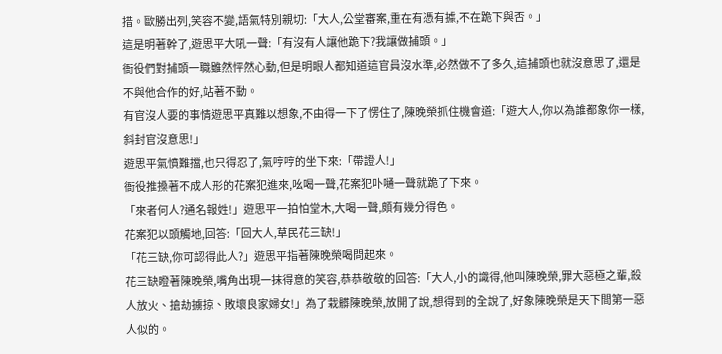措。歐勝出列,笑容不變,語氣特別親切:「大人,公堂審案,重在有憑有據,不在跪下與否。」
這是明著幹了,遊思平大吼一聲:「有沒有人讓他跪下?我讓做捕頭。」
衙役們對捕頭一職雖然怦然心動,但是明眼人都知道這官員沒水準,必然做不了多久,這捕頭也就沒意思了,還是不與他合作的好,站著不動。
有官沒人要的事情遊思平真難以想象,不由得一下了愣住了,陳晚榮抓住機會道:「遊大人,你以為誰都象你一樣,斜封官沒意思!」
遊思平氣憤難擋,也只得忍了,氣哼哼的坐下來:「帶證人!」
衙役推搡著不成人形的花案犯進來,吆喝一聲,花案犯卟嗵一聲就跪了下來。
「來者何人?通名報姓!」遊思平一拍怕堂木,大喝一聲,頗有幾分得色。
花案犯以頭觸地,回答:「回大人,草民花三缺!」
「花三缺,你可認得此人?」遊思平指著陳晚榮喝問起來。
花三缺瞪著陳晚榮,嘴角出現一抹得意的笑容,恭恭敬敬的回答:「大人,小的識得,他叫陳晚榮,罪大惡極之輩,殺人放火、搶劫擄掠、敗壞良家婦女!」為了栽髒陳晚榮,放開了說,想得到的全說了,好象陳晚榮是天下間第一惡人似的。